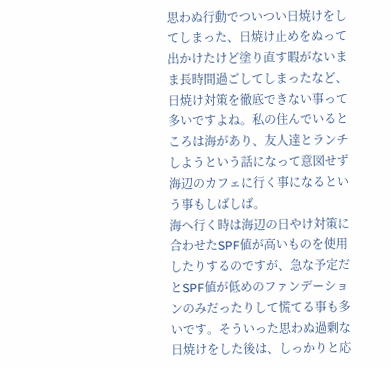思わぬ行動でついつい日焼けをしてしまった、日焼け止めをぬって出かけたけど塗り直す暇がないまま長時間過ごしてしまったなど、日焼け対策を徹底できない事って多いですよね。私の住んでいるところは海があり、友人達とランチしようという話になって意図せず海辺のカフェに行く事になるという事もしばしば。
海へ行く時は海辺の日やけ対策に合わせたSPF値が高いものを使用したりするのですが、急な予定だとSPF値が低めのファンデーションのみだったりして慌てる事も多いです。そういった思わぬ過剰な日焼けをした後は、しっかりと応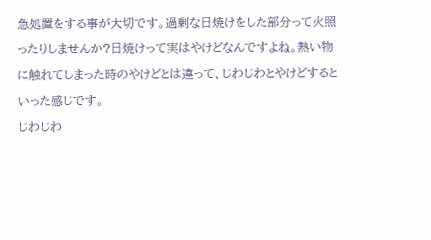急処置をする事が大切です。過剰な日焼けをした部分って火照ったりしませんか?日焼けって実はやけどなんですよね。熱い物に触れてしまった時のやけどとは違って、じわじわとやけどするといった感じです。
じわじわ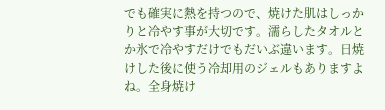でも確実に熱を持つので、焼けた肌はしっかりと冷やす事が大切です。濡らしたタオルとか氷で冷やすだけでもだいぶ違います。日焼けした後に使う冷却用のジェルもありますよね。全身焼け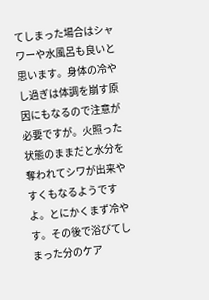てしまった場合はシャワーや水風呂も良いと思います。身体の冷やし過ぎは体調を崩す原因にもなるので注意が必要ですが。火照った状態のままだと水分を奪われてシワが出来やすくもなるようですよ。とにかくまず冷やす。その後で浴びてしまった分のケア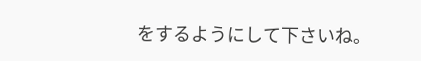をするようにして下さいね。